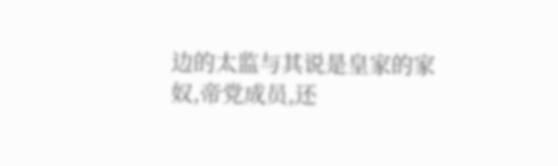边的太监与其说是皇家的家奴,帝党成员,还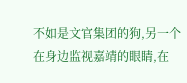不如是文官集团的狗,另一个在身边监视嘉靖的眼睛,在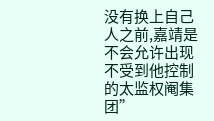没有换上自己人之前,嘉靖是不会允许出现不受到他控制的太监权阉集团”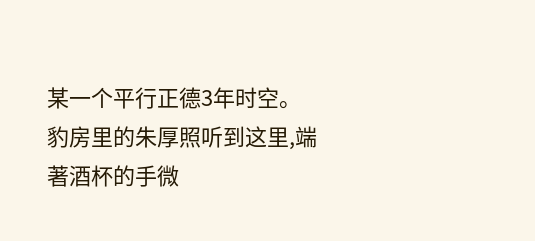某一个平行正德3年时空。
豹房里的朱厚照听到这里,端著酒杯的手微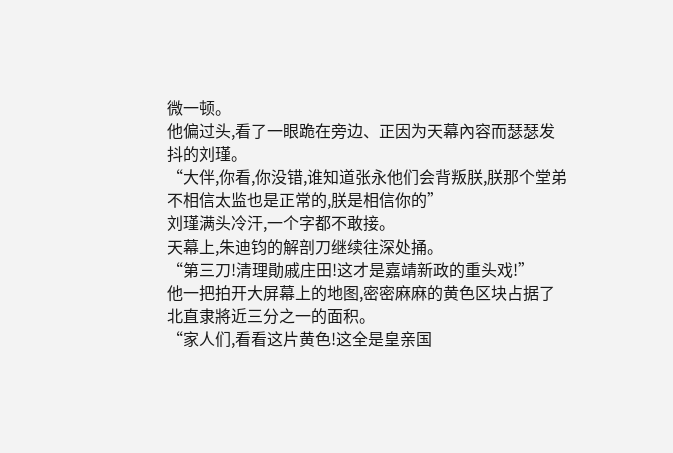微一顿。
他偏过头,看了一眼跪在旁边、正因为天幕內容而瑟瑟发抖的刘瑾。
“大伴,你看,你没错,谁知道张永他们会背叛朕,朕那个堂弟不相信太监也是正常的,朕是相信你的”
刘瑾满头冷汗,一个字都不敢接。
天幕上,朱迪钧的解剖刀继续往深处捅。
“第三刀!清理勛戚庄田!这才是嘉靖新政的重头戏!”
他一把拍开大屏幕上的地图,密密麻麻的黄色区块占据了北直隶將近三分之一的面积。
“家人们,看看这片黄色!这全是皇亲国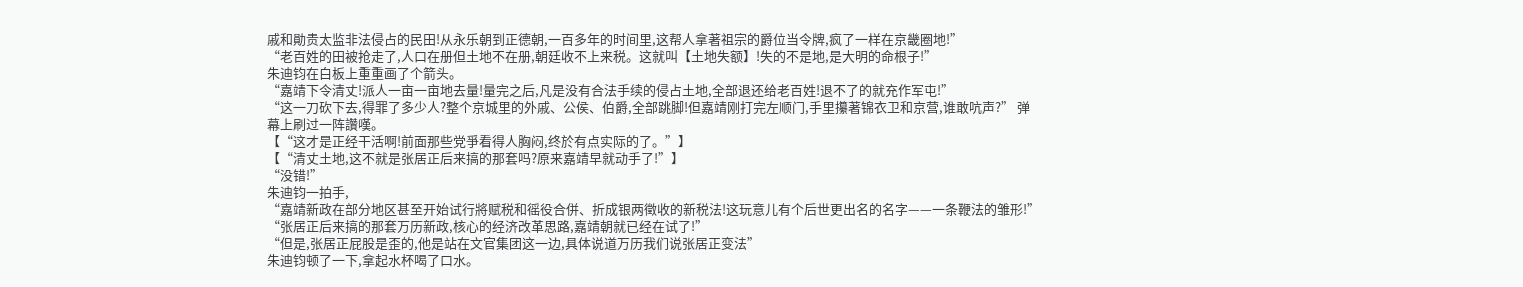戚和勛贵太监非法侵占的民田!从永乐朝到正德朝,一百多年的时间里,这帮人拿著祖宗的爵位当令牌,疯了一样在京畿圈地!”
“老百姓的田被抢走了,人口在册但土地不在册,朝廷收不上来税。这就叫【土地失额】!失的不是地,是大明的命根子!”
朱迪钧在白板上重重画了个箭头。
“嘉靖下令清丈!派人一亩一亩地去量!量完之后,凡是没有合法手续的侵占土地,全部退还给老百姓!退不了的就充作军屯!”
“这一刀砍下去,得罪了多少人?整个京城里的外戚、公侯、伯爵,全部跳脚!但嘉靖刚打完左顺门,手里攥著锦衣卫和京营,谁敢吭声?” 弹幕上刷过一阵讚嘆。
【“这才是正经干活啊!前面那些党爭看得人胸闷,终於有点实际的了。”】
【“清丈土地,这不就是张居正后来搞的那套吗?原来嘉靖早就动手了!”】
“没错!”
朱迪钧一拍手,
“嘉靖新政在部分地区甚至开始试行將赋税和徭役合併、折成银两徵收的新税法!这玩意儿有个后世更出名的名字——一条鞭法的雏形!”
“张居正后来搞的那套万历新政,核心的经济改革思路,嘉靖朝就已经在试了!”
“但是,张居正屁股是歪的,他是站在文官集团这一边,具体说道万历我们说张居正变法”
朱迪钧顿了一下,拿起水杯喝了口水。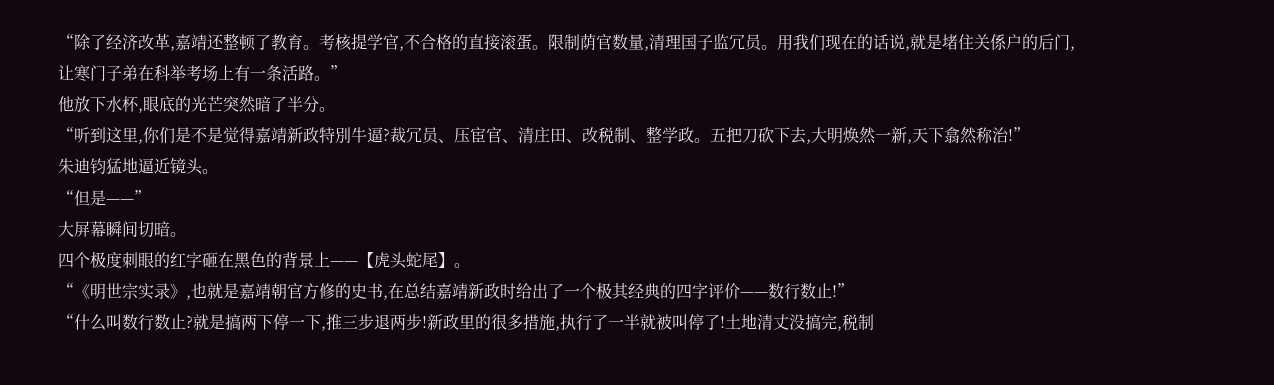“除了经济改革,嘉靖还整顿了教育。考核提学官,不合格的直接滚蛋。限制荫官数量,清理国子监冗员。用我们现在的话说,就是堵住关係户的后门,让寒门子弟在科举考场上有一条活路。”
他放下水杯,眼底的光芒突然暗了半分。
“听到这里,你们是不是觉得嘉靖新政特別牛逼?裁冗员、压宦官、清庄田、改税制、整学政。五把刀砍下去,大明焕然一新,天下翕然称治!”
朱迪钧猛地逼近镜头。
“但是——”
大屏幕瞬间切暗。
四个极度刺眼的红字砸在黑色的背景上——【虎头蛇尾】。
“《明世宗实录》,也就是嘉靖朝官方修的史书,在总结嘉靖新政时给出了一个极其经典的四字评价——数行数止!”
“什么叫数行数止?就是搞两下停一下,推三步退两步!新政里的很多措施,执行了一半就被叫停了!土地清丈没搞完,税制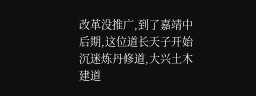改革没推广,到了嘉靖中后期,这位道长天子开始沉迷炼丹修道,大兴土木建道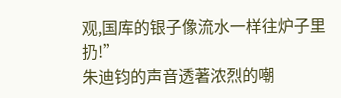观,国库的银子像流水一样往炉子里扔!”
朱迪钧的声音透著浓烈的嘲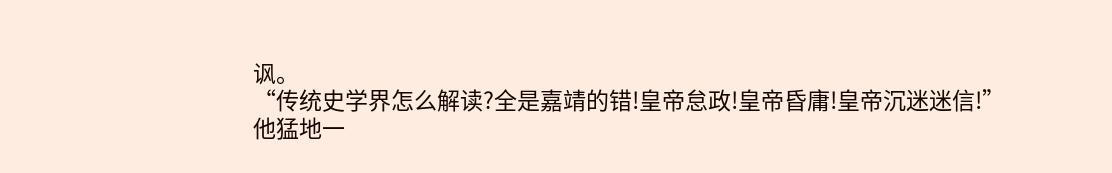讽。
“传统史学界怎么解读?全是嘉靖的错!皇帝怠政!皇帝昏庸!皇帝沉迷迷信!”
他猛地一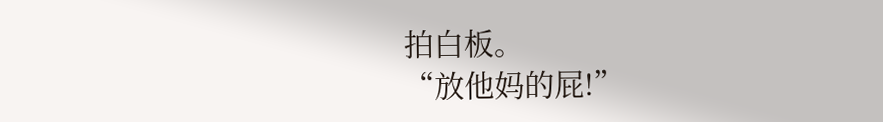拍白板。
“放他妈的屁!”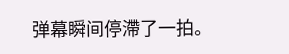弹幕瞬间停滯了一拍。